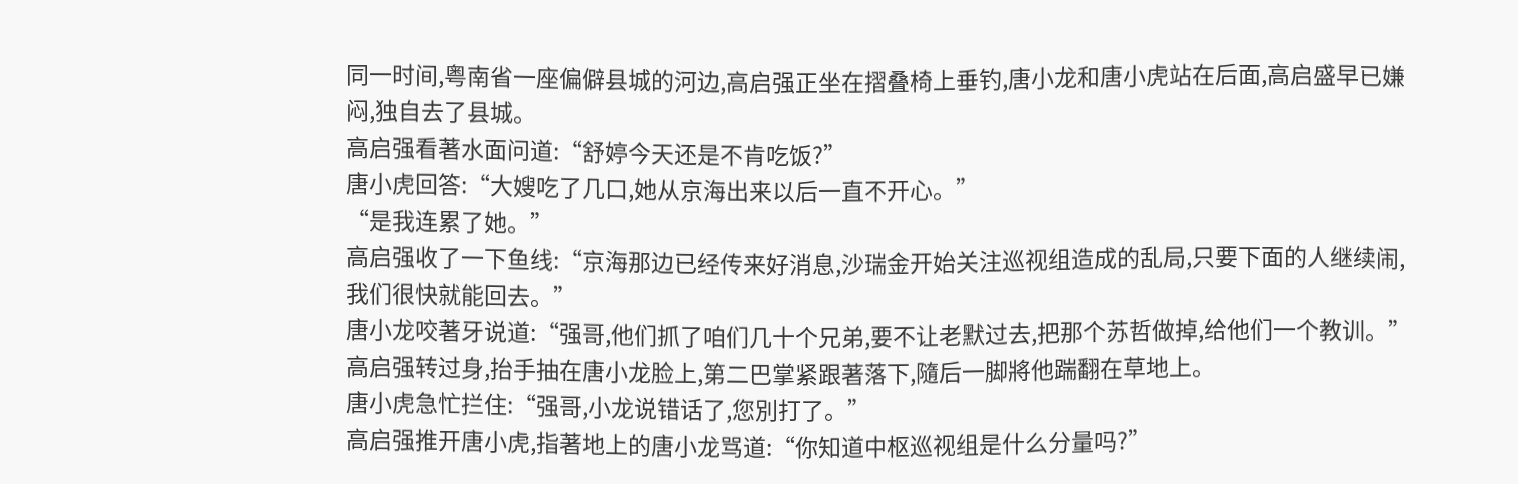同一时间,粤南省一座偏僻县城的河边,高启强正坐在摺叠椅上垂钓,唐小龙和唐小虎站在后面,高启盛早已嫌闷,独自去了县城。
高启强看著水面问道:“舒婷今天还是不肯吃饭?”
唐小虎回答:“大嫂吃了几口,她从京海出来以后一直不开心。”
“是我连累了她。”
高启强收了一下鱼线:“京海那边已经传来好消息,沙瑞金开始关注巡视组造成的乱局,只要下面的人继续闹,我们很快就能回去。”
唐小龙咬著牙说道:“强哥,他们抓了咱们几十个兄弟,要不让老默过去,把那个苏哲做掉,给他们一个教训。”
高启强转过身,抬手抽在唐小龙脸上,第二巴掌紧跟著落下,隨后一脚將他踹翻在草地上。
唐小虎急忙拦住:“强哥,小龙说错话了,您別打了。”
高启强推开唐小虎,指著地上的唐小龙骂道:“你知道中枢巡视组是什么分量吗?”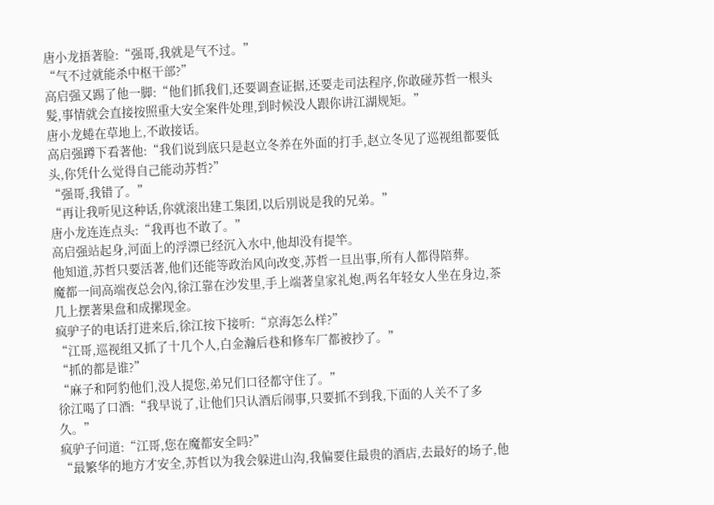唐小龙捂著脸:“强哥,我就是气不过。”
“气不过就能杀中枢干部?”
高启强又踢了他一脚:“他们抓我们,还要调查证据,还要走司法程序,你敢碰苏哲一根头髮,事情就会直接按照重大安全案件处理,到时候没人跟你讲江湖规矩。”
唐小龙蜷在草地上,不敢接话。
高启强蹲下看著他:“我们说到底只是赵立冬养在外面的打手,赵立冬见了巡视组都要低头,你凭什么觉得自己能动苏哲?”
“强哥,我错了。”
“再让我听见这种话,你就滚出建工集团,以后別说是我的兄弟。”
唐小龙连连点头:“我再也不敢了。”
高启强站起身,河面上的浮漂已经沉入水中,他却没有提竿。
他知道,苏哲只要活著,他们还能等政治风向改变,苏哲一旦出事,所有人都得陪葬。
魔都一间高端夜总会內,徐江靠在沙发里,手上端著皇家礼炮,两名年轻女人坐在身边,茶几上摆著果盘和成摞现金。
疯驴子的电话打进来后,徐江按下接听:“京海怎么样?”
“江哥,巡视组又抓了十几个人,白金瀚后巷和修车厂都被抄了。”
“抓的都是谁?”
“麻子和阿豹他们,没人提您,弟兄们口径都守住了。”
徐江喝了口酒:“我早说了,让他们只认酒后闹事,只要抓不到我,下面的人关不了多久。”
疯驴子问道:“江哥,您在魔都安全吗?”
“最繁华的地方才安全,苏哲以为我会躲进山沟,我偏要住最贵的酒店,去最好的场子,他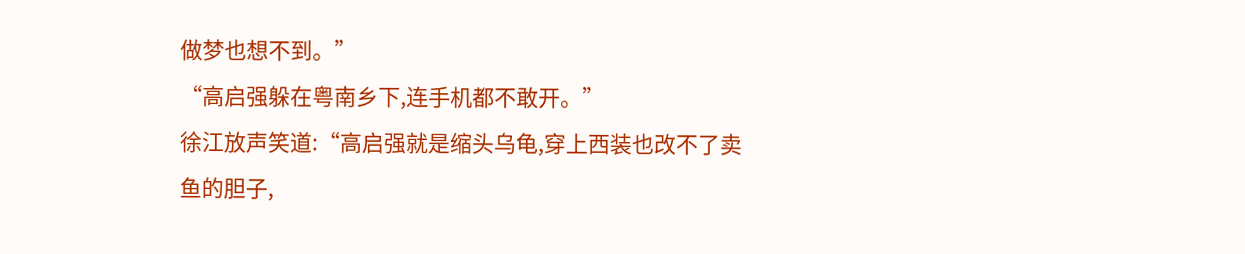做梦也想不到。”
“高启强躲在粤南乡下,连手机都不敢开。”
徐江放声笑道:“高启强就是缩头乌龟,穿上西装也改不了卖鱼的胆子,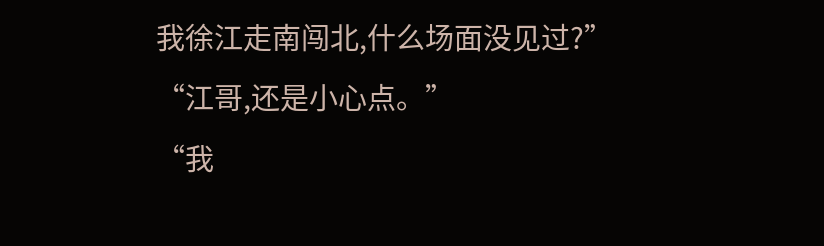我徐江走南闯北,什么场面没见过?”
“江哥,还是小心点。”
“我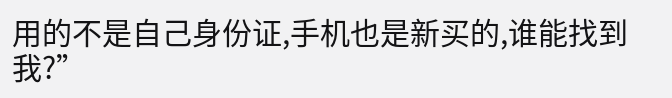用的不是自己身份证,手机也是新买的,谁能找到我?”